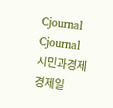Cjournal
Cjournal
시민과경제  경제일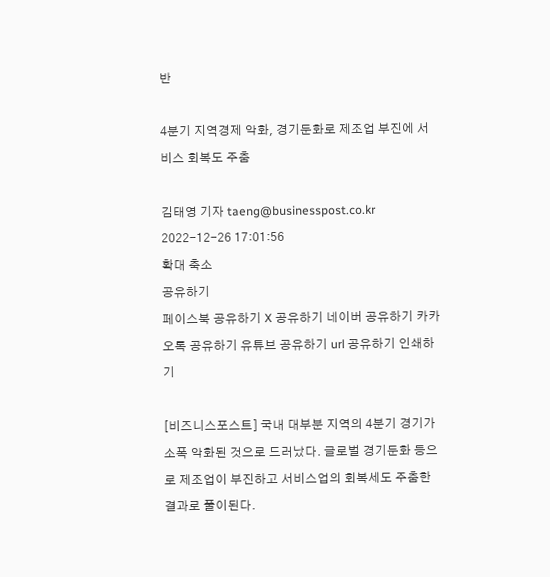반

4분기 지역경제 악화, 경기둔화로 제조업 부진에 서비스 회복도 주춤

김태영 기자 taeng@businesspost.co.kr 2022-12-26 17:01:56
확대 축소
공유하기
페이스북 공유하기 X 공유하기 네이버 공유하기 카카오톡 공유하기 유튜브 공유하기 url 공유하기 인쇄하기

[비즈니스포스트] 국내 대부분 지역의 4분기 경기가 소폭 악화된 것으로 드러났다. 글로벌 경기둔화 등으로 제조업이 부진하고 서비스업의 회복세도 주춤한 결과로 풀이된다.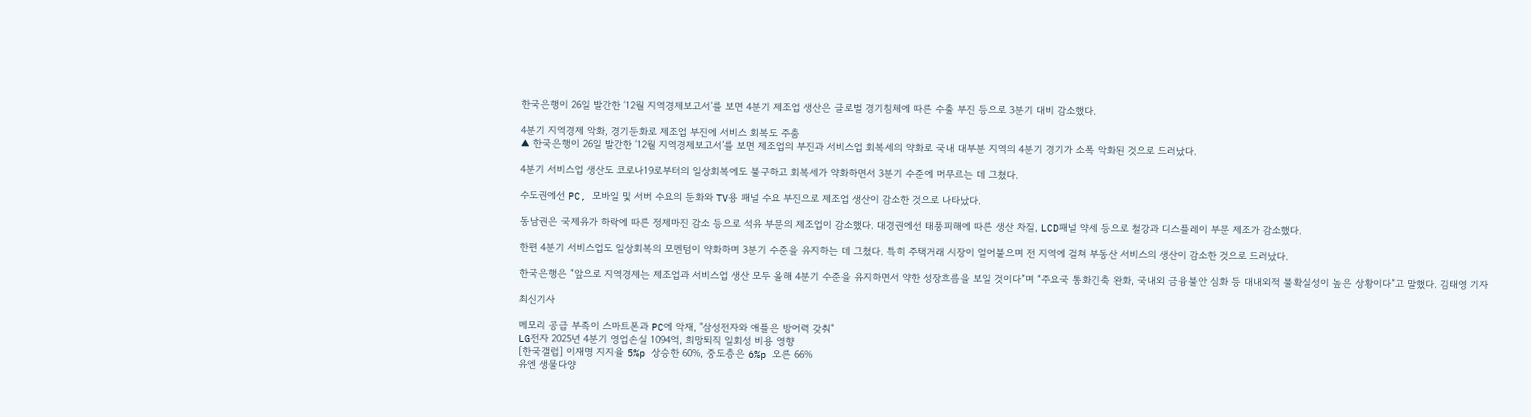한국은행이 26일 발간한 ‘12월 지역경제보고서’를 보면 4분기 제조업 생산은 글로벌 경기침체에 따른 수출 부진 등으로 3분기 대비 감소했다.

4분기 지역경제 악화, 경기둔화로 제조업 부진에 서비스 회복도 주춤
▲ 한국은행이 26일 발간한 ‘12월 지역경제보고서’를 보면 제조업의 부진과 서비스업 회복세의 약화로 국내 대부분 지역의 4분기 경기가 소폭 악화된 것으로 드러났다.

4분기 서비스업 생산도 코로나19로부터의 일상회복에도 불구하고 회복세가 약화하면서 3분기 수준에 머무르는 데 그쳤다.

수도권에선 PC, 모바일 및 서버 수요의 둔화와 TV용 패널 수요 부진으로 제조업 생산이 감소한 것으로 나타났다.

동남권은 국제유가 하락에 따른 정제마진 감소 등으로 석유 부문의 제조업이 감소했다. 대경권에선 태풍피해에 따른 생산 차질, LCD패널 약세 등으로 철강과 디스플레이 부문 제조가 감소했다.

한편 4분기 서비스업도 일상회복의 모멘텀이 약화하며 3분기 수준을 유지하는 데 그쳤다. 특히 주택거래 시장이 얼어붙으며 전 지역에 걸쳐 부동산 서비스의 생산이 감소한 것으로 드러났다.

한국은행은 “앞으로 지역경제는 제조업과 서비스업 생산 모두 올해 4분기 수준을 유지하면서 약한 성장흐름을 보일 것이다”며 “주요국 통화긴축 완화, 국내외 금융불안 심화 등 대내외적 불확실성이 높은 상황이다”고 말했다. 김태영 기자

최신기사

메모리 공급 부족이 스마트폰과 PC에 악재, "삼성전자와 애플은 방어력 갖춰"
LG전자 2025년 4분기 영업손실 1094억, 희망퇴직 일회성 비용 영향
[한국갤럽] 이재명 지지율 5%p 상승한 60%, 중도층은 6%p 오른 66%
유엔 생물다양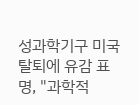성과학기구 미국 탈퇴에 유감 표명, "과학적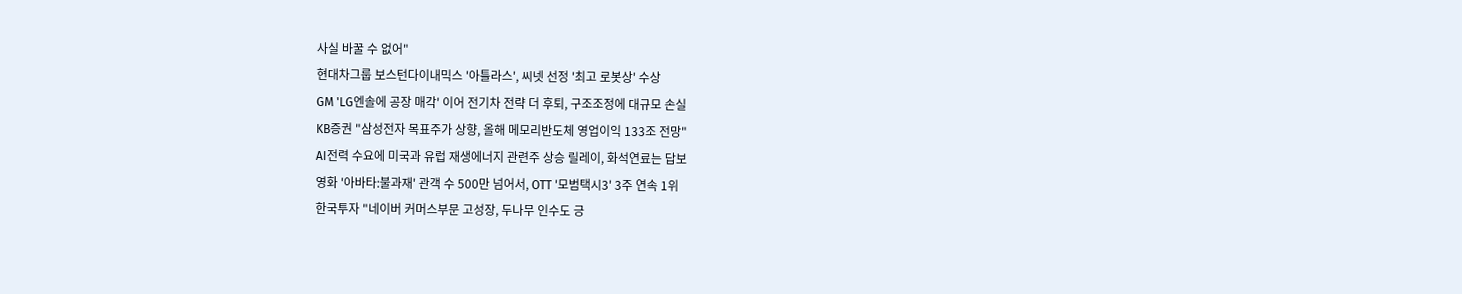사실 바꿀 수 없어"
현대차그룹 보스턴다이내믹스 '아틀라스', 씨넷 선정 '최고 로봇상' 수상
GM 'LG엔솔에 공장 매각' 이어 전기차 전략 더 후퇴, 구조조정에 대규모 손실
KB증권 "삼성전자 목표주가 상향, 올해 메모리반도체 영업이익 133조 전망"
AI전력 수요에 미국과 유럽 재생에너지 관련주 상승 릴레이, 화석연료는 답보
영화 '아바타:불과재' 관객 수 500만 넘어서, OTT '모범택시3' 3주 연속 1위
한국투자 "네이버 커머스부문 고성장, 두나무 인수도 긍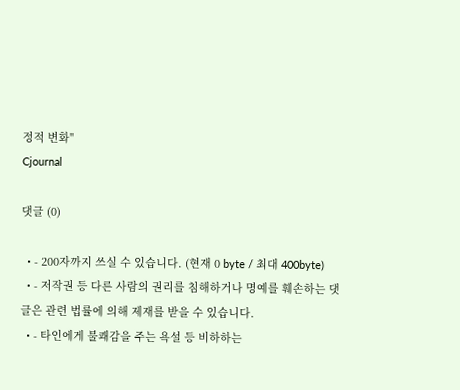정적 변화"
Cjournal

댓글 (0)

  • - 200자까지 쓰실 수 있습니다. (현재 0 byte / 최대 400byte)
  • - 저작권 등 다른 사람의 권리를 침해하거나 명예를 훼손하는 댓글은 관련 법률에 의해 제재를 받을 수 있습니다.
  • - 타인에게 불쾌감을 주는 욕설 등 비하하는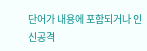단어가 내용에 포함되거나 인신공격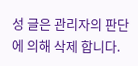성 글은 관리자의 판단에 의해 삭제 합니다.